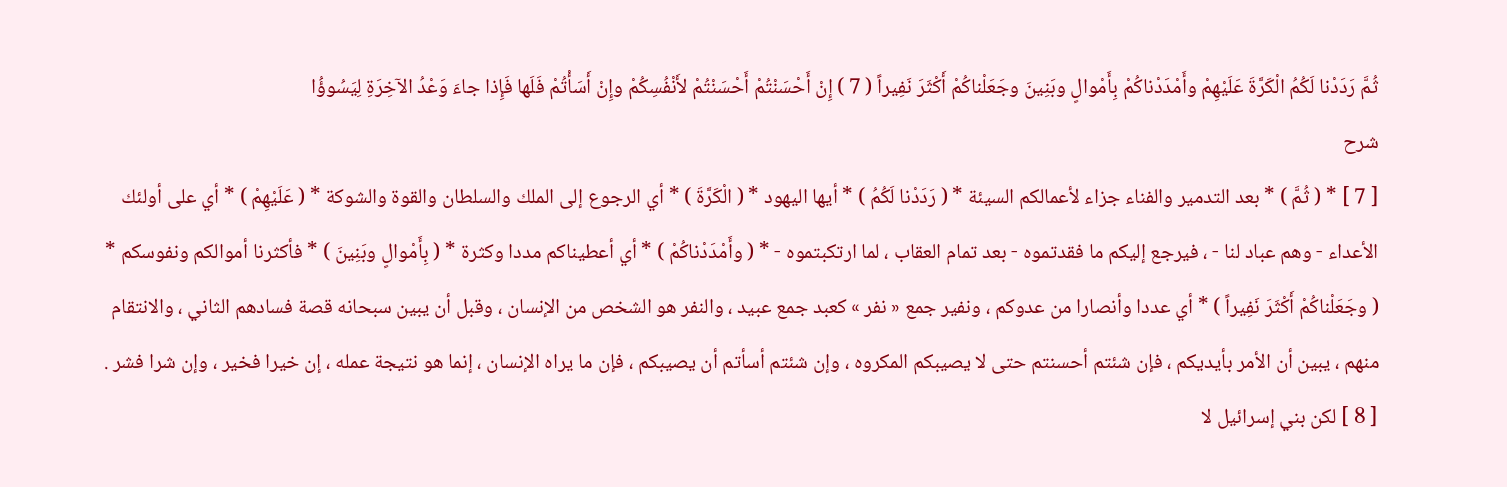ثُمَّ رَدَدْنا لَكُمُ الْكَرَّةَ عَلَيْهِمْ وأَمْدَدْناكُمْ بِأَمْوالٍ وبَنِينَ وجَعَلْناكُمْ أَكْثَرَ نَفِيراً ( 7 ) إِنْ أَحْسَنْتُمْ أَحْسَنْتُمْ لأَنْفُسِكُمْ وإِنْ أَسَأْتُمْ فَلَها فَإِذا جاءَ وَعْدُ الآخِرَةِ لِيَسُوؤُا
شرح
[ 7 ] * ( ثُمَّ ) * بعد التدمير والفناء جزاء لأعمالكم السيئة * ( رَدَدْنا لَكُمُ ) * أيها اليهود * ( الْكَرَّةَ ) * أي الرجوع إلى الملك والسلطان والقوة والشوكة * ( عَلَيْهِمْ ) * أي على أولئك الأعداء - وهم عباد لنا - ، فيرجع إليكم ما فقدتموه - بعد تمام العقاب ، لما ارتكبتموه - * ( وأَمْدَدْناكُمْ ) * أي أعطيناكم مددا وكثرة * ( بِأَمْوالٍ وبَنِينَ ) * فأكثرنا أموالكم ونفوسكم * ( وجَعَلْناكُمْ أَكْثَرَ نَفِيراً ) * أي عددا وأنصارا من عدوكم ، ونفير جمع « نفر » كعبد جمع عبيد ، والنفر هو الشخص من الإنسان ، وقبل أن يبين سبحانه قصة فسادهم الثاني ، والانتقام منهم ، يبين أن الأمر بأيديكم ، فإن شئتم أحسنتم حتى لا يصيبكم المكروه ، وإن شئتم أسأتم أن يصيبكم ، فإن ما يراه الإنسان ، إنما هو نتيجة عمله ، إن خيرا فخير ، وإن شرا فشر .
[ 8 ] لكن بني إسرائيل لا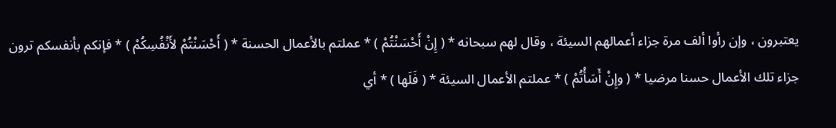يعتبرون ، وإن رأوا ألف مرة جزاء أعمالهم السيئة ، وقال لهم سبحانه * ( إِنْ أَحْسَنْتُمْ ) * عملتم بالأعمال الحسنة * ( أَحْسَنْتُمْ لأَنْفُسِكُمْ ) * فإنكم بأنفسكم ترون جزاء تلك الأعمال حسنا مرضيا * ( وإِنْ أَسَأْتُمْ ) * عملتم الأعمال السيئة * ( فَلَها ) * أي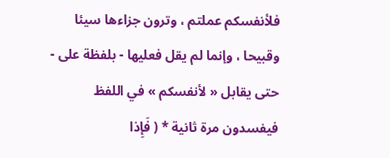فلأنفسكم عملتم ، وترون جزاءها سيئا وقبيحا ، وإنما لم يقل فعليها - بلفظة على - حتى يقابل « لأنفسكم » في اللفظ فيفسدون مرة ثانية * ( فَإِذا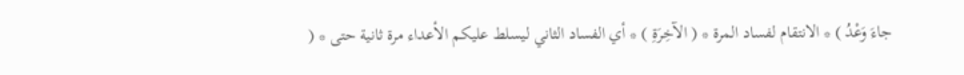جاءَ وَعْدُ ) * الانتقام لفساد المرة * ( الآخِرَةِ ) * أي الفساد الثاني ليسلط عليكم الأعداء مرة ثانية حتى * (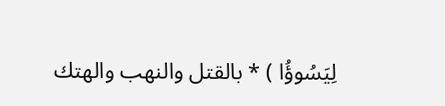لِيَسُوؤُا ) * بالقتل والنهب والهتك